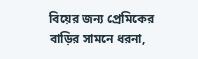বিয়ের জন্য প্রেমিকের বাড়ির সামনে ধরনা,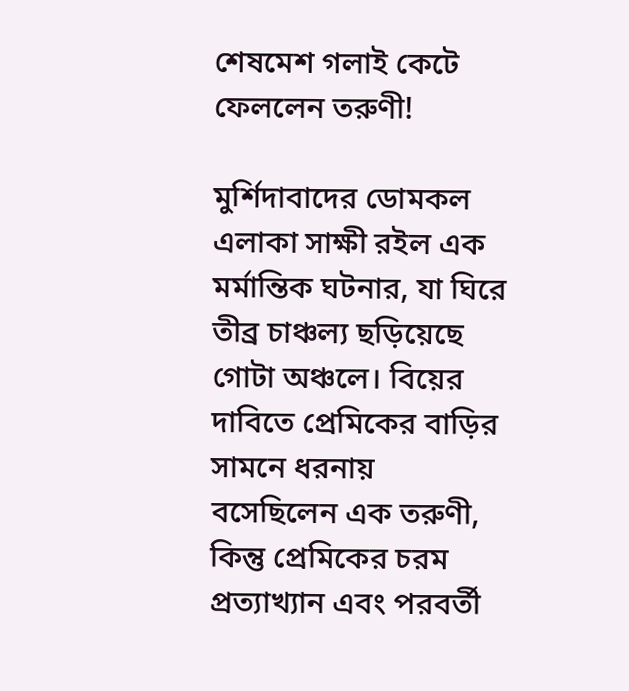শেষমেশ গলাই কেটে ফেললেন তরুণী!

মুর্শিদাবাদের ডোমকল এলাকা সাক্ষী রইল এক মর্মান্তিক ঘটনার, যা ঘিরে তীব্র চাঞ্চল্য ছড়িয়েছে গোটা অঞ্চলে। বিয়ের দাবিতে প্রেমিকের বাড়ির সামনে ধরনায় বসেছিলেন এক তরুণী, কিন্তু প্রেমিকের চরম প্রত্যাখ্যান এবং পরবর্তী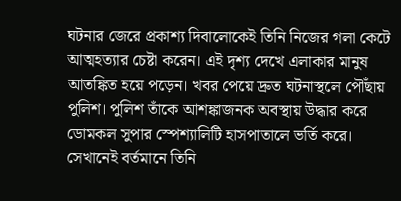ঘটনার জেরে প্রকাশ্য দিবালোকেই তিনি নিজের গলা কেটে আত্মহত্যার চেষ্টা করেন। এই দৃশ্য দেখে এলাকার মানুষ আতঙ্কিত হয়ে পড়েন। খবর পেয়ে দ্রুত ঘটনাস্থলে পৌঁছায় পুলিশ। পুলিশ তাঁকে আশঙ্কাজনক অবস্থায় উদ্ধার করে ডোমকল সুপার স্পেশ্যালিটি হাসপাতালে ভর্তি করে। সেখানেই বর্তমানে তিনি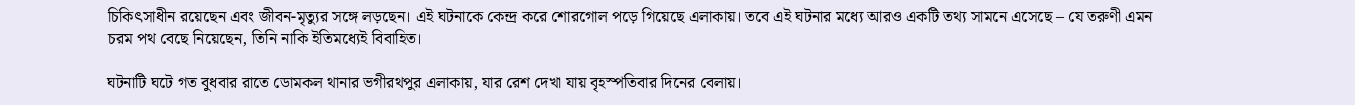চিকিৎসাধীন রয়েছেন এবং জীবন-মৃত্যুর সঙ্গে লড়ছেন। এই ঘটনাকে কেন্দ্র করে শোরগোল পড়ে গিয়েছে এলাকায়। তবে এই ঘটনার মধ্যে আরও একটি তথ্য সামনে এসেছে – যে তরুণী এমন চরম পথ বেছে নিয়েছেন, তিনি নাকি ইতিমধ্যেই বিবাহিত।

ঘটনাটি ঘটে গত বুধবার রাতে ডোমকল থানার ভগীরথপুর এলাকায়, যার রেশ দেখা যায় বৃহস্পতিবার দিনের বেলায়।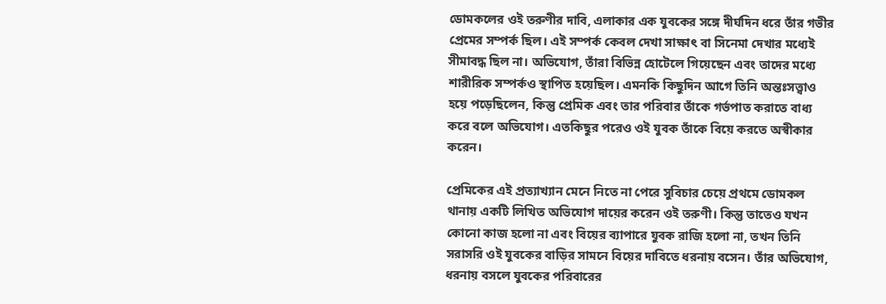ডোমকলের ওই তরুণীর দাবি, এলাকার এক যুবকের সঙ্গে দীর্ঘদিন ধরে তাঁর গভীর প্রেমের সম্পর্ক ছিল। এই সম্পর্ক কেবল দেখা সাক্ষাৎ বা সিনেমা দেখার মধ্যেই সীমাবদ্ধ ছিল না। অভিযোগ, তাঁরা বিভিন্ন হোটেলে গিয়েছেন এবং তাদের মধ্যে শারীরিক সম্পর্কও স্থাপিত হয়েছিল। এমনকি কিছুদিন আগে তিনি অন্তঃসত্ত্বাও হয়ে পড়েছিলেন, কিন্তু প্রেমিক এবং তার পরিবার তাঁকে গর্ভপাত করাতে বাধ্য করে বলে অভিযোগ। এতকিছুর পরেও ওই যুবক তাঁকে বিয়ে করতে অস্বীকার করেন।

প্রেমিকের এই প্রত্যাখ্যান মেনে নিতে না পেরে সুবিচার চেয়ে প্রথমে ডোমকল থানায় একটি লিখিত অভিযোগ দায়ের করেন ওই তরুণী। কিন্তু তাতেও যখন কোনো কাজ হলো না এবং বিয়ের ব্যাপারে যুবক রাজি হলো না, তখন তিনি সরাসরি ওই যুবকের বাড়ির সামনে বিয়ের দাবিতে ধরনায় বসেন। তাঁর অভিযোগ, ধরনায় বসলে যুবকের পরিবারের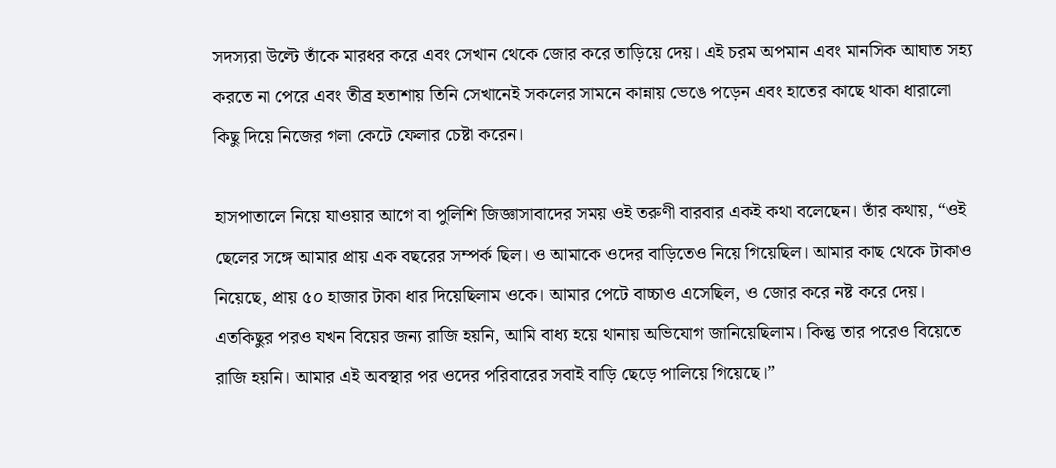সদস্যরা উল্টে তাঁকে মারধর করে এবং সেখান থেকে জোর করে তাড়িয়ে দেয়। এই চরম অপমান এবং মানসিক আঘাত সহ্য করতে না পেরে এবং তীব্র হতাশায় তিনি সেখানেই সকলের সামনে কান্নায় ভেঙে পড়েন এবং হাতের কাছে থাকা ধারালো কিছু দিয়ে নিজের গলা কেটে ফেলার চেষ্টা করেন।

হাসপাতালে নিয়ে যাওয়ার আগে বা পুলিশি জিজ্ঞাসাবাদের সময় ওই তরুণী বারবার একই কথা বলেছেন। তাঁর কথায়, “ওই ছেলের সঙ্গে আমার প্রায় এক বছরের সম্পর্ক ছিল। ও আমাকে ওদের বাড়িতেও নিয়ে গিয়েছিল। আমার কাছ থেকে টাকাও নিয়েছে, প্রায় ৫০ হাজার টাকা ধার দিয়েছিলাম ওকে। আমার পেটে বাচ্চাও এসেছিল, ও জোর করে নষ্ট করে দেয়। এতকিছুর পরও যখন বিয়ের জন্য রাজি হয়নি, আমি বাধ্য হয়ে থানায় অভিযোগ জানিয়েছিলাম। কিন্তু তার পরেও বিয়েতে রাজি হয়নি। আমার এই অবস্থার পর ওদের পরিবারের সবাই বাড়ি ছেড়ে পালিয়ে গিয়েছে।”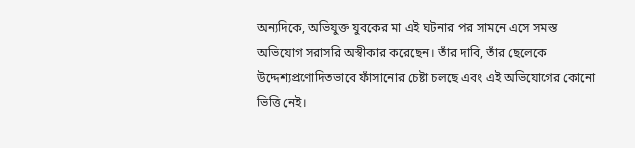অন্যদিকে, অভিযুক্ত যুবকের মা এই ঘটনার পর সামনে এসে সমস্ত অভিযোগ সরাসরি অস্বীকার করেছেন। তাঁর দাবি, তাঁর ছেলেকে উদ্দেশ্যপ্রণোদিতভাবে ফাঁসানোর চেষ্টা চলছে এবং এই অভিযোগের কোনো ভিত্তি নেই।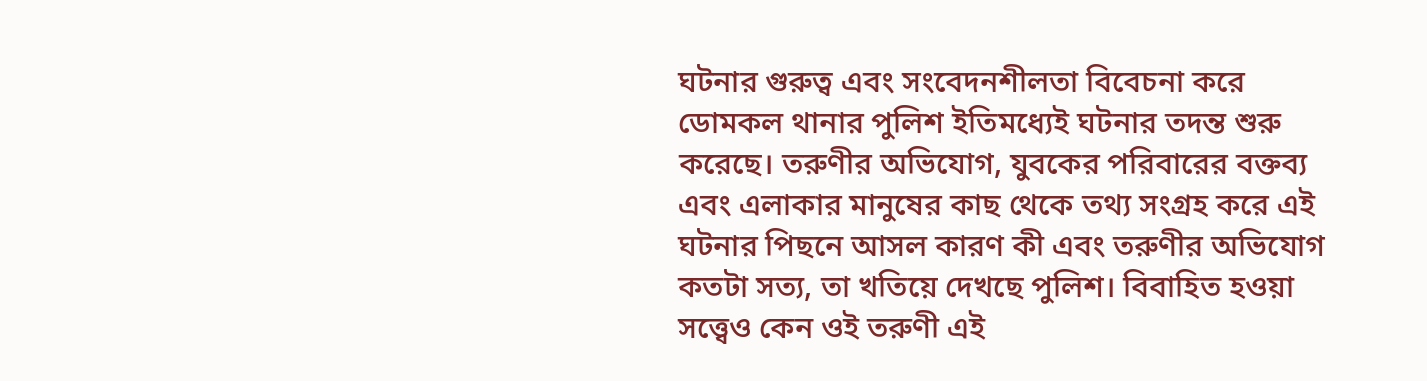ঘটনার গুরুত্ব এবং সংবেদনশীলতা বিবেচনা করে ডোমকল থানার পুলিশ ইতিমধ্যেই ঘটনার তদন্ত শুরু করেছে। তরুণীর অভিযোগ, যুবকের পরিবারের বক্তব্য এবং এলাকার মানুষের কাছ থেকে তথ্য সংগ্রহ করে এই ঘটনার পিছনে আসল কারণ কী এবং তরুণীর অভিযোগ কতটা সত্য, তা খতিয়ে দেখছে পুলিশ। বিবাহিত হওয়া সত্ত্বেও কেন ওই তরুণী এই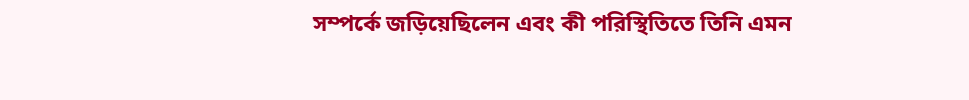সম্পর্কে জড়িয়েছিলেন এবং কী পরিস্থিতিতে তিনি এমন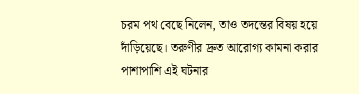চরম পথ বেছে নিলেন, তাও তদন্তের বিষয় হয়ে দাঁড়িয়েছে। তরুণীর দ্রুত আরোগ্য কামনা করার পাশাপাশি এই ঘটনার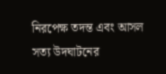নিরপেক্ষ তদন্ত এবং আসল সত্য উদঘাটনের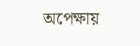অপেক্ষায়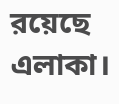রয়েছে এলাকা।